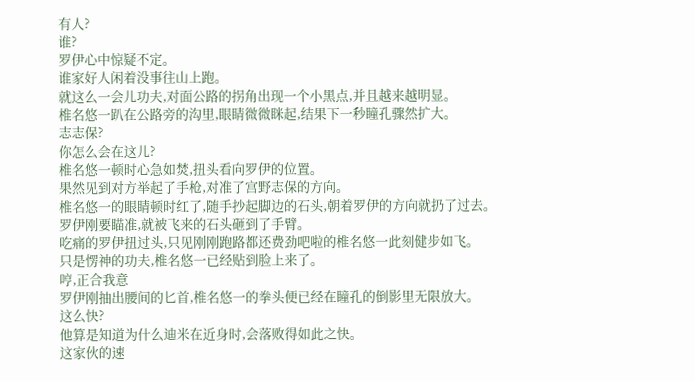有人?
谁?
罗伊心中惊疑不定。
谁家好人闲着没事往山上跑。
就这么一会儿功夫,对面公路的拐角出现一个小黑点,并且越来越明显。
椎名悠一趴在公路旁的沟里,眼睛微微眯起,结果下一秒瞳孔骤然扩大。
志志保?
你怎么会在这儿?
椎名悠一顿时心急如焚,扭头看向罗伊的位置。
果然见到对方举起了手枪,对准了宫野志保的方向。
椎名悠一的眼睛顿时红了,随手抄起脚边的石头,朝着罗伊的方向就扔了过去。
罗伊刚要瞄准,就被飞来的石头砸到了手臂。
吃痛的罗伊扭过头,只见刚刚跑路都还费劲吧啦的椎名悠一此刻健步如飞。
只是愣神的功夫,椎名悠一已经贴到脸上来了。
哼,正合我意
罗伊刚抽出腰间的匕首,椎名悠一的拳头便已经在瞳孔的倒影里无限放大。
这么快?
他算是知道为什么迪米在近身时,会落败得如此之快。
这家伙的速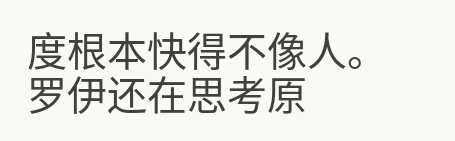度根本快得不像人。
罗伊还在思考原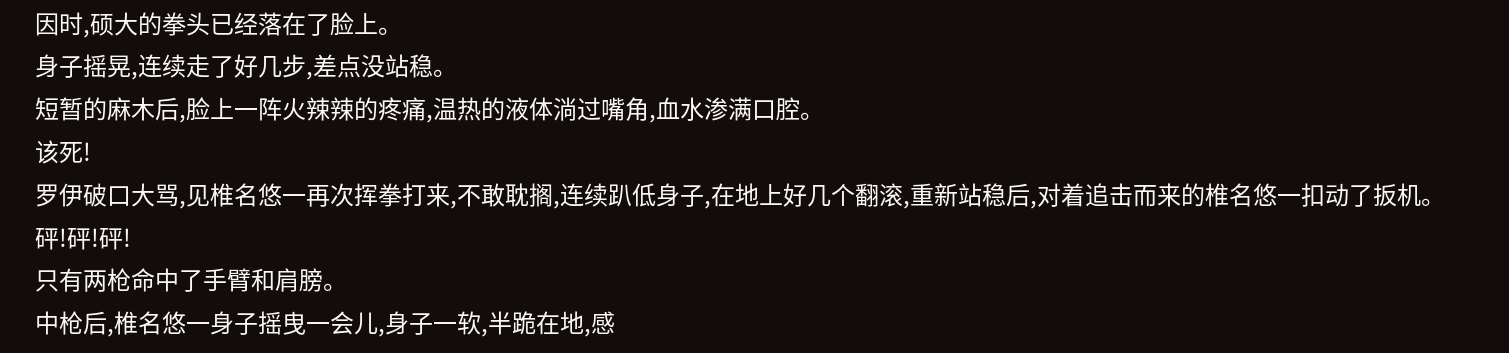因时,硕大的拳头已经落在了脸上。
身子摇晃,连续走了好几步,差点没站稳。
短暂的麻木后,脸上一阵火辣辣的疼痛,温热的液体淌过嘴角,血水渗满口腔。
该死!
罗伊破口大骂,见椎名悠一再次挥拳打来,不敢耽搁,连续趴低身子,在地上好几个翻滚,重新站稳后,对着追击而来的椎名悠一扣动了扳机。
砰!砰!砰!
只有两枪命中了手臂和肩膀。
中枪后,椎名悠一身子摇曳一会儿,身子一软,半跪在地,感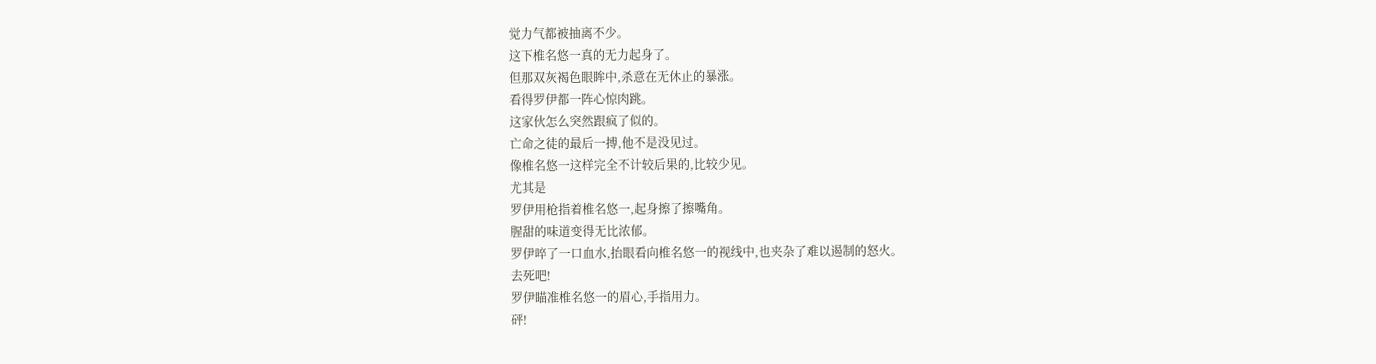觉力气都被抽离不少。
这下椎名悠一真的无力起身了。
但那双灰褐色眼眸中,杀意在无休止的暴涨。
看得罗伊都一阵心惊肉跳。
这家伙怎么突然跟疯了似的。
亡命之徒的最后一搏,他不是没见过。
像椎名悠一这样完全不计较后果的,比较少见。
尤其是
罗伊用枪指着椎名悠一,起身擦了擦嘴角。
腥甜的味道变得无比浓郁。
罗伊啐了一口血水,抬眼看向椎名悠一的视线中,也夹杂了难以遏制的怒火。
去死吧!
罗伊瞄准椎名悠一的眉心,手指用力。
砰!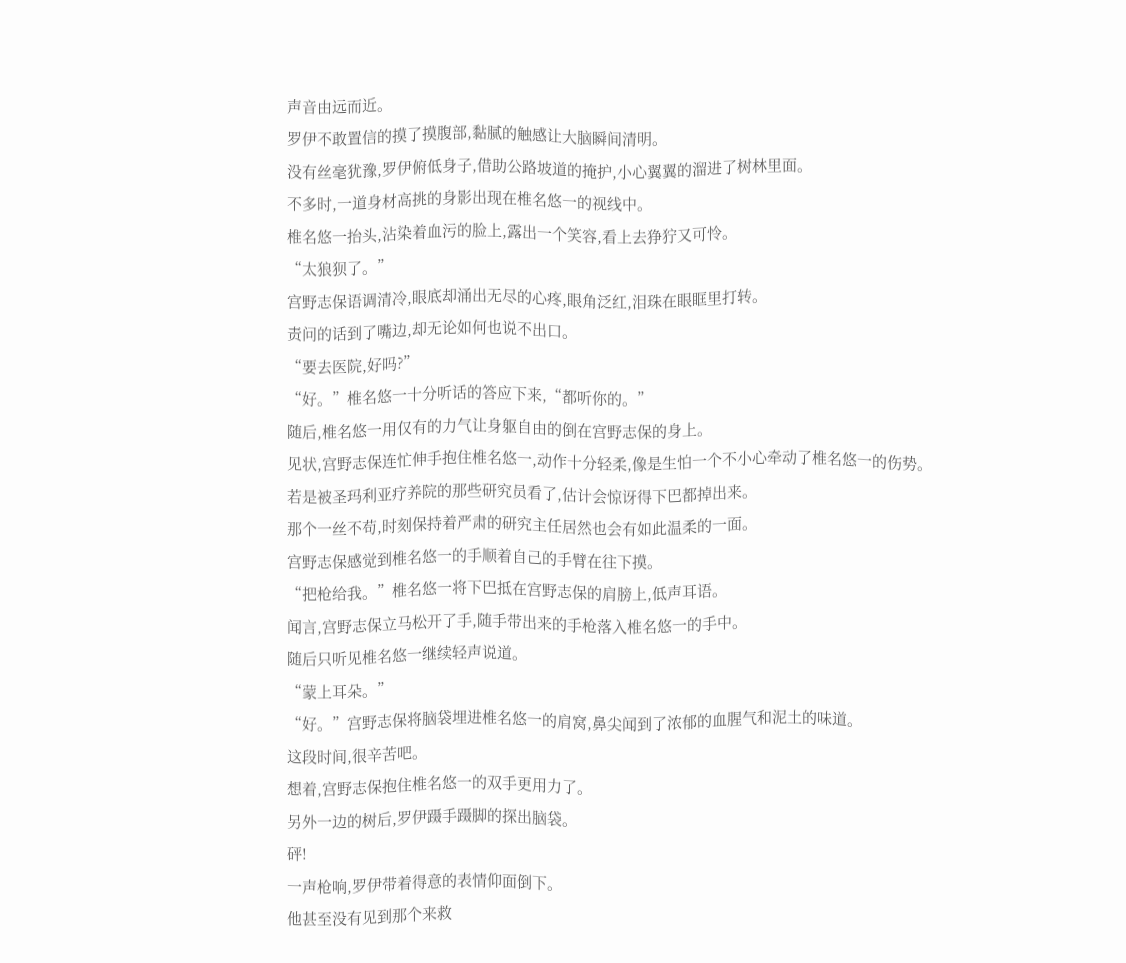声音由远而近。
罗伊不敢置信的摸了摸腹部,黏腻的触感让大脑瞬间清明。
没有丝毫犹豫,罗伊俯低身子,借助公路坡道的掩护,小心翼翼的溜进了树林里面。
不多时,一道身材高挑的身影出现在椎名悠一的视线中。
椎名悠一抬头,沾染着血污的脸上,露出一个笑容,看上去狰狞又可怜。
“太狼狈了。”
宫野志保语调清冷,眼底却涌出无尽的心疼,眼角泛红,泪珠在眼眶里打转。
责问的话到了嘴边,却无论如何也说不出口。
“要去医院,好吗?”
“好。”椎名悠一十分听话的答应下来,“都听你的。”
随后,椎名悠一用仅有的力气让身躯自由的倒在宫野志保的身上。
见状,宫野志保连忙伸手抱住椎名悠一,动作十分轻柔,像是生怕一个不小心牵动了椎名悠一的伤势。
若是被圣玛利亚疗养院的那些研究员看了,估计会惊讶得下巴都掉出来。
那个一丝不苟,时刻保持着严肃的研究主任居然也会有如此温柔的一面。
宫野志保感觉到椎名悠一的手顺着自己的手臂在往下摸。
“把枪给我。”椎名悠一将下巴抵在宫野志保的肩膀上,低声耳语。
闻言,宫野志保立马松开了手,随手带出来的手枪落入椎名悠一的手中。
随后只听见椎名悠一继续轻声说道。
“蒙上耳朵。”
“好。”宫野志保将脑袋埋进椎名悠一的肩窝,鼻尖闻到了浓郁的血腥气和泥土的味道。
这段时间,很辛苦吧。
想着,宫野志保抱住椎名悠一的双手更用力了。
另外一边的树后,罗伊蹑手蹑脚的探出脑袋。
砰!
一声枪响,罗伊带着得意的表情仰面倒下。
他甚至没有见到那个来救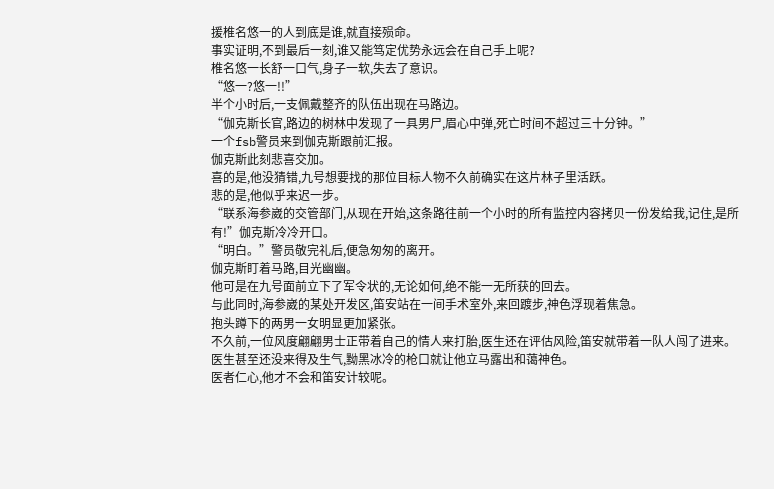援椎名悠一的人到底是谁,就直接殒命。
事实证明,不到最后一刻,谁又能笃定优势永远会在自己手上呢?
椎名悠一长舒一口气,身子一软,失去了意识。
“悠一?悠一!!”
半个小时后,一支佩戴整齐的队伍出现在马路边。
“伽克斯长官,路边的树林中发现了一具男尸,眉心中弹,死亡时间不超过三十分钟。”
一个fsb警员来到伽克斯跟前汇报。
伽克斯此刻悲喜交加。
喜的是,他没猜错,九号想要找的那位目标人物不久前确实在这片林子里活跃。
悲的是,他似乎来迟一步。
“联系海参崴的交管部门,从现在开始,这条路往前一个小时的所有监控内容拷贝一份发给我,记住,是所有!”伽克斯冷冷开口。
“明白。”警员敬完礼后,便急匆匆的离开。
伽克斯盯着马路,目光幽幽。
他可是在九号面前立下了军令状的,无论如何,绝不能一无所获的回去。
与此同时,海参崴的某处开发区,笛安站在一间手术室外,来回踱步,神色浮现着焦急。
抱头蹲下的两男一女明显更加紧张。
不久前,一位风度翩翩男士正带着自己的情人来打胎,医生还在评估风险,笛安就带着一队人闯了进来。
医生甚至还没来得及生气,黝黑冰冷的枪口就让他立马露出和蔼神色。
医者仁心,他才不会和笛安计较呢。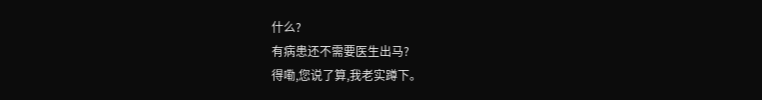什么?
有病患还不需要医生出马?
得嘞,您说了算,我老实蹲下。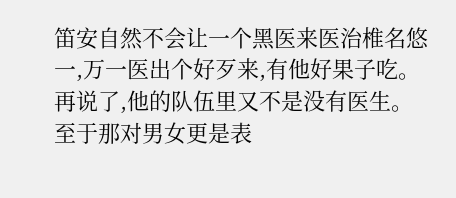笛安自然不会让一个黑医来医治椎名悠一,万一医出个好歹来,有他好果子吃。
再说了,他的队伍里又不是没有医生。
至于那对男女更是表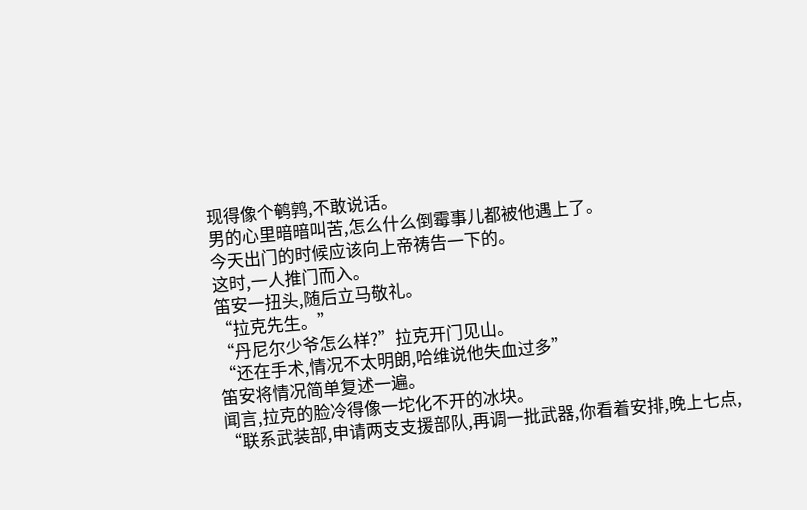现得像个鹌鹑,不敢说话。
男的心里暗暗叫苦,怎么什么倒霉事儿都被他遇上了。
今天出门的时候应该向上帝祷告一下的。
这时,一人推门而入。
笛安一扭头,随后立马敬礼。
“拉克先生。”
“丹尼尔少爷怎么样?”拉克开门见山。
“还在手术,情况不太明朗,哈维说他失血过多”
笛安将情况简单复述一遍。
闻言,拉克的脸冷得像一坨化不开的冰块。
“联系武装部,申请两支支援部队,再调一批武器,你看着安排,晚上七点,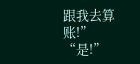跟我去算账!”
“是!”